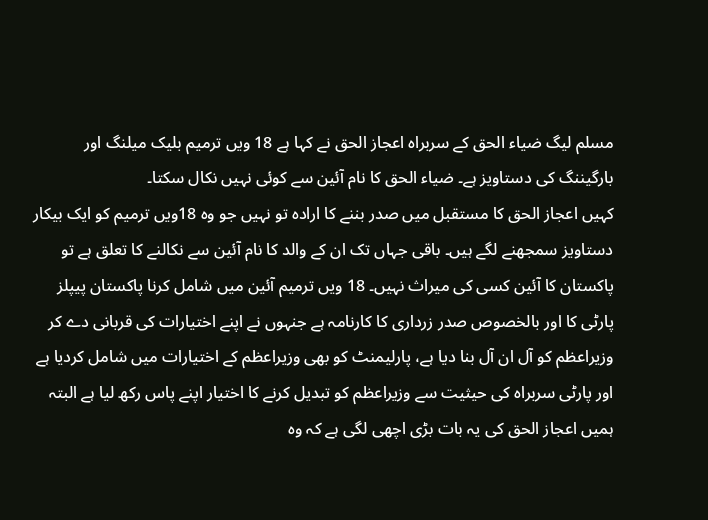مسلم لیگ ضیاء الحق کے سربراہ اعجاز الحق نے کہا ہے 18 ویں ترمیم بلیک میلنگ اور بارگیننگ کی دستاویز ہے۔ ضیاء الحق کا نام آئین سے کوئی نہیں نکال سکتا۔
کہیں اعجاز الحق کا مستقبل میں صدر بننے کا ارادہ تو نہیں جو وہ 18ویں ترمیم کو ایک بیکار دستاویز سمجھنے لگے ہیں۔ باقی جہاں تک ان کے والد کا نام آئین سے نکالنے کا تعلق ہے تو پاکستان کا آئین کسی کی میراث نہیں۔ 18 ویں ترمیم آئین میں شامل کرنا پاکستان پیپلز پارٹی کا اور بالخصوص صدر زرداری کا کارنامہ ہے جنہوں نے اپنے اختیارات کی قربانی دے کر وزیراعظم کو آل ان آل بنا دیا ہے، پارلیمنٹ کو بھی وزیراعظم کے اختیارات میں شامل کردیا ہے اور پارٹی سربراہ کی حیثیت سے وزیراعظم کو تبدیل کرنے کا اختیار اپنے پاس رکھ لیا ہے البتہ ہمیں اعجاز الحق کی یہ بات بڑی اچھی لگی ہے کہ وہ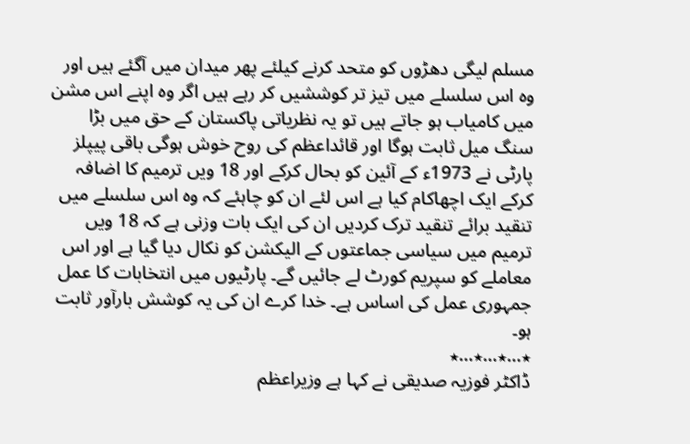مسلم لیگی دھڑوں کو متحد کرنے کیلئے پھر میدان میں آگئے ہیں اور وہ اس سلسلے میں تیز تر کوششیں کر رہے ہیں اگر وہ اپنے اس مشن میں کامیاب ہو جاتے ہیں تو یہ نظریاتی پاکستان کے حق میں بڑا سنگ میل ثابت ہوگا اور قائداعظم کی روح خوش ہوگی باقی پیپلز پارٹی نے 1973ء کے آئین کو بحال کرکے اور 18 ویں ترمیم کا اضافہ کرکے ایک اچھاکام کیا ہے اس لئے ان کو چاہئے کہ وہ اس سلسلے میں تنقید برائے تنقید ترک کردیں ان کی ایک بات وزنی ہے کہ 18 ویں ترمیم میں سیاسی جماعتوں کے الیکشن کو نکال دیا گیا ہے اور اس معاملے کو سپریم کورٹ لے جائیں گے۔ پارٹیوں میں انتخابات کا عمل جمہوری عمل کی اساس ہے۔ خدا کرے ان کی یہ کوشش بارآور ثابت ہو۔
٭…٭…٭…٭
ڈاکٹر فوزیہ صدیقی نے کہا ہے وزیراعظم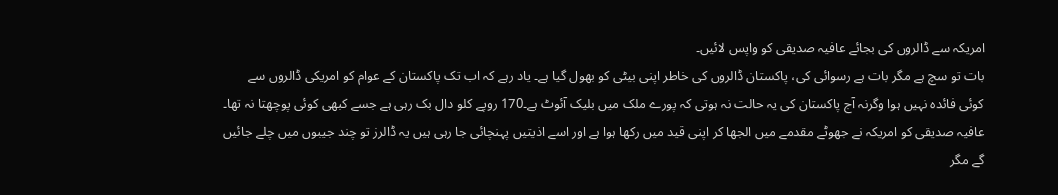امریکہ سے ڈالروں کی بجائے عافیہ صدیقی کو واپس لائیں۔
بات تو سچ ہے مگر بات ہے رسوائی کی، پاکستان ڈالروں کی خاطر اپنی بیٹی کو بھول گیا ہے۔ یاد رہے کہ اب تک پاکستان کے عوام کو امریکی ڈالروں سے کوئی فائدہ نہیں ہوا وگرنہ آج پاکستان کی یہ حالت نہ ہوتی کہ پورے ملک میں بلیک آئوٹ ہے۔170 روپے کلو دال بک رہی ہے جسے کبھی کوئی پوچھتا نہ تھا۔ عافیہ صدیقی کو امریکہ نے جھوٹے مقدمے میں الجھا کر اپنی قید میں رکھا ہوا ہے اور اسے اذیتیں پہنچائی جا رہی ہیں یہ ڈالرز تو چند جیبوں میں چلے جائیں گے مگر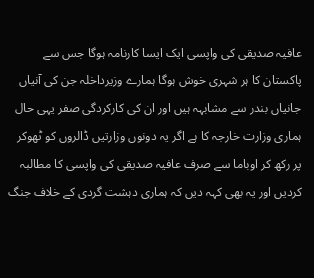عافیہ صدیقی کی واپسی ایک ایسا کارنامہ ہوگا جس سے پاکستان کا ہر شہری خوش ہوگا ہمارے وزیرداخلہ جن کی آنیاں جانیاں بندر سے مشابہہ ہیں اور ان کی کارکردگی صفر یہی حال ہماری وزارت خارجہ کا ہے اگر یہ دونوں وزارتیں ڈالروں کو ٹھوکر پر رکھ کر اوباما سے صرف عافیہ صدیقی کی واپسی کا مطالبہ کردیں اور یہ بھی کہہ دیں کہ ہماری دہشت گردی کے خلاف جنگ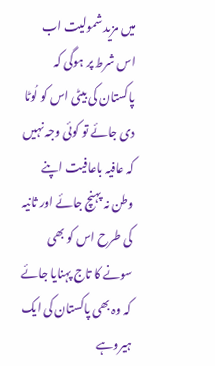میں مزید شمولیت اب اس شرط پر ہوگی کہ پاکستان کی بیٹی اس کو لُوٹا دی جائے تو کوئی وجہ نہیں کہ عافیہ باعافیت اپنے وطن نہ پہنچ جائے اور ثانیہ کی طرح اس کو بھی سونے کا تاج پہنایا جائے کہ وہ بھی پاکستان کی ایک ہیروہے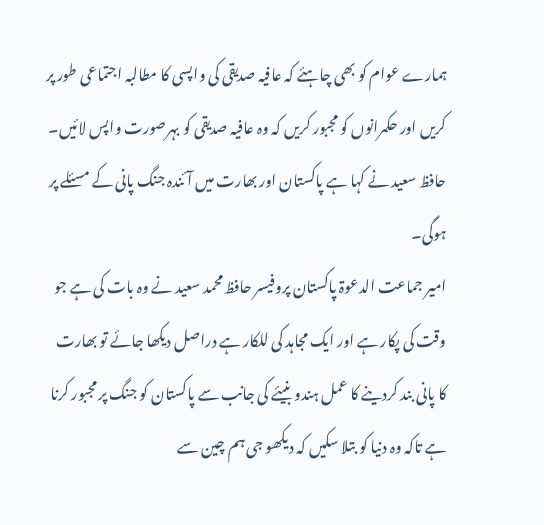ہمارے عوام کو بھی چاہئے کہ عافیہ صدیقی کی واپسی کا مطالبہ اجتماعی طور پر کریں اور حکمرانوں کو مجبور کریں کہ وہ عافیہ صدیقی کو بہرصورت واپس لائیں۔
حافظ سعید نے کہا ہے پاکستان اور بھارت میں آئندہ جنگ پانی کے مسئلے پر ہوگی۔
امیر جماعت الدعوۃ پاکستان پروفیسر حافظ محمد سعید نے وہ بات کی ہے جو وقت کی پکار ہے اور ایک مجاہد کی للکار ہے دراصل دیکھا جائے تو بھارت کا پانی بند کردینے کا عمل ہندو بنیئے کی جانب سے پاکستان کو جنگ پر مجبور کرنا ہے تاکہ وہ دنیا کو بتلا سکیں کہ دیکھو جی ہم چین سے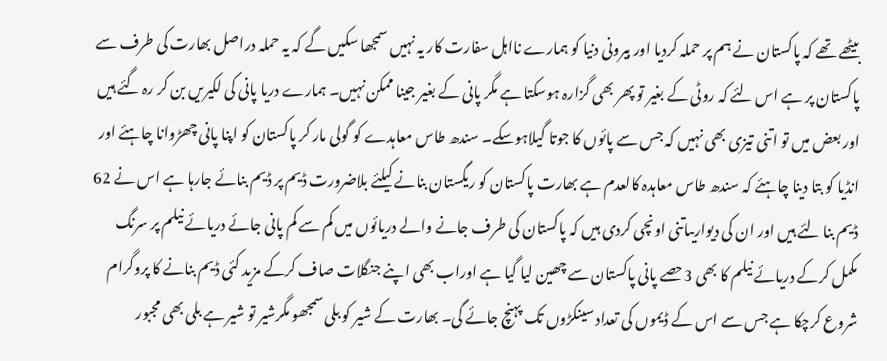بیٹھے تھے کہ پاکستان نے ہم پر حملہ کردیا اور بیرونی دنیا کو ہمارے نااہل سفارت کار یہ نہیں سمجھا سکیں گے کہ یہ حملہ دراصل بھارت کی طرف سے پاکستان پر ہے اس لئے کہ روٹی کے بغیر تو پھر بھی گزارہ ہوسکتا ہے مگر پانی کے بغیر جینا ممکن نہیں۔ ہمارے دریا پانی کی لکیریں بن کر رہ گئے ہیں اور بعض میں تو اتنی تیزی بھی نہیں کہ جس سے پائوں کا جوتا گیلاہوسکے۔ سندھ طاس معاہدے کو گولی مار کر پاکستان کو اپنا پانی چھڑوانا چاہئے اور انڈیا کو بتا دینا چاہئے کہ سندھ طاس معاہدہ کالعدم ہے بھارت پاکستان کو ریگستان بنانے کیلئے بلاضرورت ڈیم پر ڈیم بنائے جارہا ہے اس نے 62 ڈیم بنا لئے ہیں اور ان کی دیواریںاتنی اونچی کردی ہیں کہ پاکستان کی طرف جانے والے دریائوں میں کم سے کم پانی جائے دریائے نیلم پر سرنگ مکمل کرکے دریائے نیلم کا بھی 3حصے پانی پاکستان سے چھین لیا گیا ہے اوراب بھی اپنے جنگلات صاف کرکے مزید کئی ڈیم بنانے کا پروگرام شروع کرچکا ہے جس سے اس کے ڈیموں کی تعداد سینکڑوں تک پہنچ جائے گی۔ بھارت کے شیر کو بلی سمجھو مگرشیر تو شیر ہے بلی بھی مجبور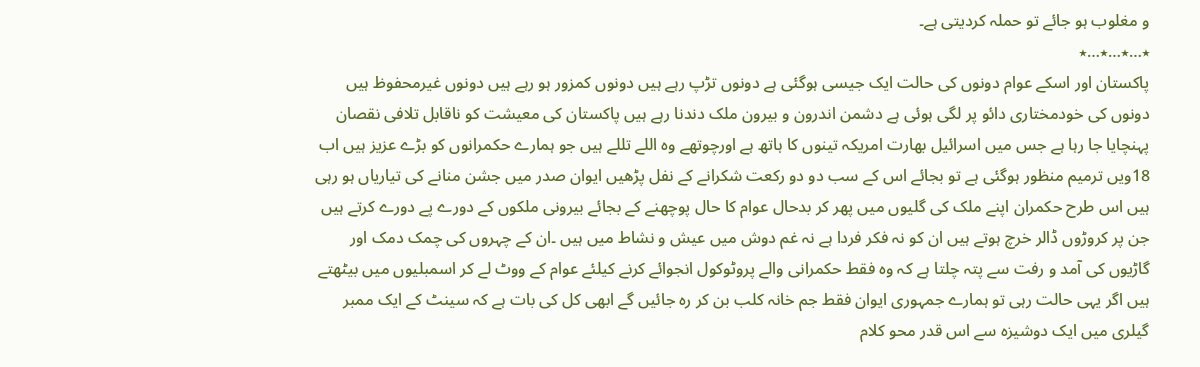و مغلوب ہو جائے تو حملہ کردیتی ہے۔
٭…٭…٭…٭
پاکستان اور اسکے عوام دونوں کی حالت ایک جیسی ہوگئی ہے دونوں تڑپ رہے ہیں دونوں کمزور ہو رہے ہیں دونوں غیرمحفوظ ہیں دونوں کی خودمختاری دائو پر لگی ہوئی ہے دشمن اندرون و بیرون ملک دندنا رہے ہیں پاکستان کی معیشت کو ناقابل تلافی نقصان پہنچایا جا رہا ہے جس میں اسرائیل بھارت امریکہ تینوں کا ہاتھ ہے اورچوتھے وہ اللے تللے ہیں جو ہمارے حکمرانوں کو بڑے عزیز ہیں اب 18ویں ترمیم منظور ہوگئی ہے تو بجائے اس کے سب دو دو رکعت شکرانے کے نفل پڑھیں ایوان صدر میں جشن منانے کی تیاریاں ہو رہی ہیں اس طرح حکمران اپنے ملک کی گلیوں میں پھر کر بدحال عوام کا حال پوچھنے کے بجائے بیرونی ملکوں کے دورے پے دورے کرتے ہیں جن پر کروڑوں ڈالر خرچ ہوتے ہیں ان کو نہ فکر فردا ہے نہ غم دوش میں عیش و نشاط میں ہیں ۔ان کے چہروں کی چمک دمک اور گاڑیوں کی آمد و رفت سے پتہ چلتا ہے کہ وہ فقط حکمرانی والے پروٹوکول انجوائے کرنے کیلئے عوام کے ووٹ لے کر اسمبلیوں میں بیٹھتے ہیں اگر یہی حالت رہی تو ہمارے جمہوری ایوان فقط جم خانہ کلب بن کر رہ جائیں گے ابھی کل کی بات ہے کہ سینٹ کے ایک ممبر گیلری میں ایک دوشیزہ سے اس قدر محو کلام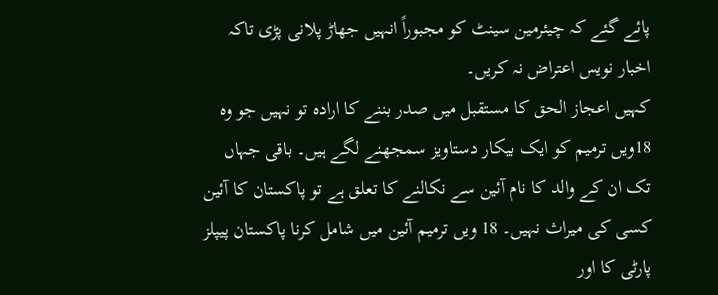پائے گئے کہ چیئرمین سینٹ کو مجبوراً انہیں جھاڑ پلانی پڑی تاکہ اخبار نویس اعتراض نہ کریں۔
کہیں اعجاز الحق کا مستقبل میں صدر بننے کا ارادہ تو نہیں جو وہ 18ویں ترمیم کو ایک بیکار دستاویز سمجھنے لگے ہیں۔ باقی جہاں تک ان کے والد کا نام آئین سے نکالنے کا تعلق ہے تو پاکستان کا آئین کسی کی میراث نہیں۔ 18 ویں ترمیم آئین میں شامل کرنا پاکستان پیپلز پارٹی کا اور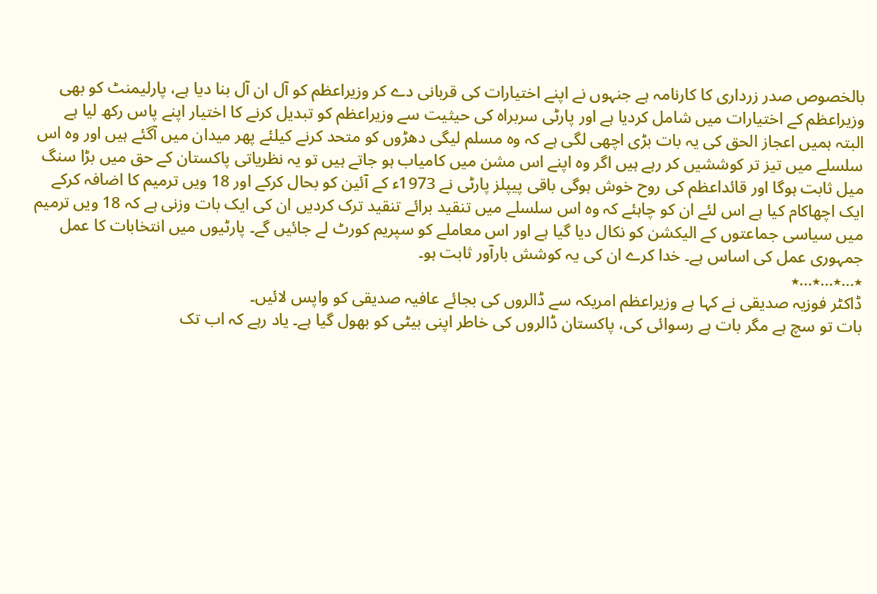بالخصوص صدر زرداری کا کارنامہ ہے جنہوں نے اپنے اختیارات کی قربانی دے کر وزیراعظم کو آل ان آل بنا دیا ہے، پارلیمنٹ کو بھی وزیراعظم کے اختیارات میں شامل کردیا ہے اور پارٹی سربراہ کی حیثیت سے وزیراعظم کو تبدیل کرنے کا اختیار اپنے پاس رکھ لیا ہے البتہ ہمیں اعجاز الحق کی یہ بات بڑی اچھی لگی ہے کہ وہ مسلم لیگی دھڑوں کو متحد کرنے کیلئے پھر میدان میں آگئے ہیں اور وہ اس سلسلے میں تیز تر کوششیں کر رہے ہیں اگر وہ اپنے اس مشن میں کامیاب ہو جاتے ہیں تو یہ نظریاتی پاکستان کے حق میں بڑا سنگ میل ثابت ہوگا اور قائداعظم کی روح خوش ہوگی باقی پیپلز پارٹی نے 1973ء کے آئین کو بحال کرکے اور 18 ویں ترمیم کا اضافہ کرکے ایک اچھاکام کیا ہے اس لئے ان کو چاہئے کہ وہ اس سلسلے میں تنقید برائے تنقید ترک کردیں ان کی ایک بات وزنی ہے کہ 18 ویں ترمیم میں سیاسی جماعتوں کے الیکشن کو نکال دیا گیا ہے اور اس معاملے کو سپریم کورٹ لے جائیں گے۔ پارٹیوں میں انتخابات کا عمل جمہوری عمل کی اساس ہے۔ خدا کرے ان کی یہ کوشش بارآور ثابت ہو۔
٭…٭…٭…٭
ڈاکٹر فوزیہ صدیقی نے کہا ہے وزیراعظم امریکہ سے ڈالروں کی بجائے عافیہ صدیقی کو واپس لائیں۔
بات تو سچ ہے مگر بات ہے رسوائی کی، پاکستان ڈالروں کی خاطر اپنی بیٹی کو بھول گیا ہے۔ یاد رہے کہ اب تک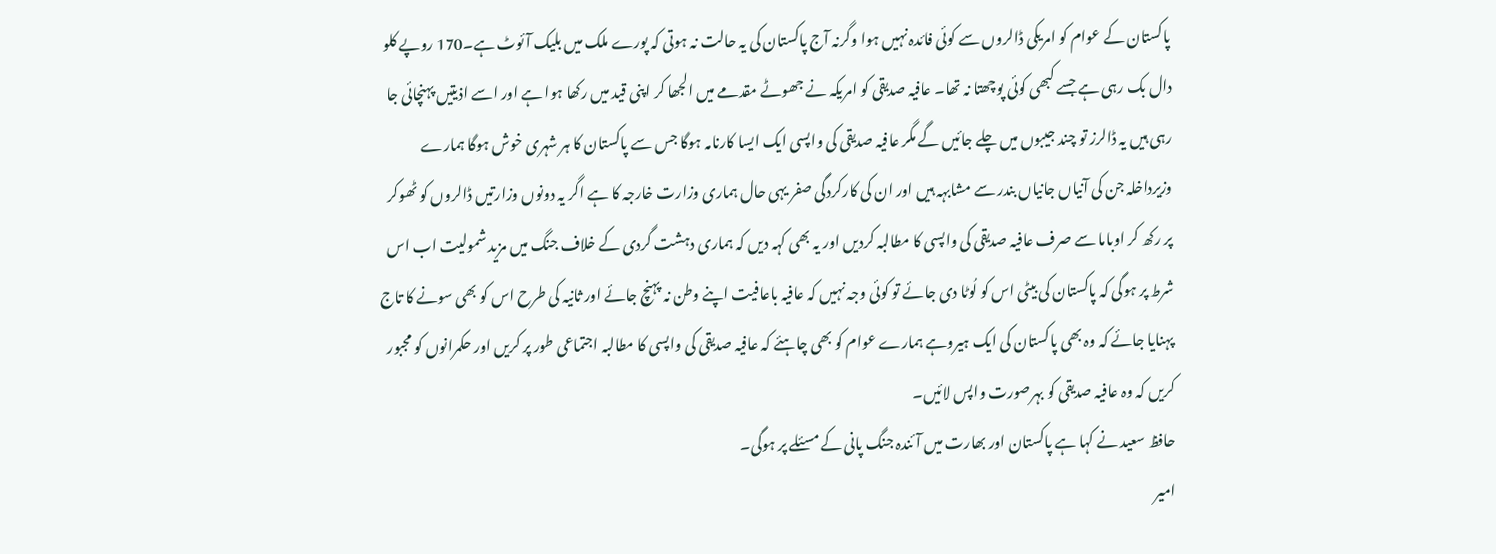پاکستان کے عوام کو امریکی ڈالروں سے کوئی فائدہ نہیں ہوا وگرنہ آج پاکستان کی یہ حالت نہ ہوتی کہ پورے ملک میں بلیک آئوٹ ہے۔170 روپے کلو دال بک رہی ہے جسے کبھی کوئی پوچھتا نہ تھا۔ عافیہ صدیقی کو امریکہ نے جھوٹے مقدمے میں الجھا کر اپنی قید میں رکھا ہوا ہے اور اسے اذیتیں پہنچائی جا رہی ہیں یہ ڈالرز تو چند جیبوں میں چلے جائیں گے مگر عافیہ صدیقی کی واپسی ایک ایسا کارنامہ ہوگا جس سے پاکستان کا ہر شہری خوش ہوگا ہمارے وزیرداخلہ جن کی آنیاں جانیاں بندر سے مشابہہ ہیں اور ان کی کارکردگی صفر یہی حال ہماری وزارت خارجہ کا ہے اگر یہ دونوں وزارتیں ڈالروں کو ٹھوکر پر رکھ کر اوباما سے صرف عافیہ صدیقی کی واپسی کا مطالبہ کردیں اور یہ بھی کہہ دیں کہ ہماری دہشت گردی کے خلاف جنگ میں مزید شمولیت اب اس شرط پر ہوگی کہ پاکستان کی بیٹی اس کو لُوٹا دی جائے تو کوئی وجہ نہیں کہ عافیہ باعافیت اپنے وطن نہ پہنچ جائے اور ثانیہ کی طرح اس کو بھی سونے کا تاج پہنایا جائے کہ وہ بھی پاکستان کی ایک ہیروہے ہمارے عوام کو بھی چاہئے کہ عافیہ صدیقی کی واپسی کا مطالبہ اجتماعی طور پر کریں اور حکمرانوں کو مجبور کریں کہ وہ عافیہ صدیقی کو بہرصورت واپس لائیں۔
حافظ سعید نے کہا ہے پاکستان اور بھارت میں آئندہ جنگ پانی کے مسئلے پر ہوگی۔
امیر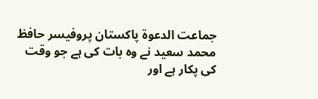جماعت الدعوۃ پاکستان پروفیسر حافظ محمد سعید نے وہ بات کی ہے جو وقت کی پکار ہے اور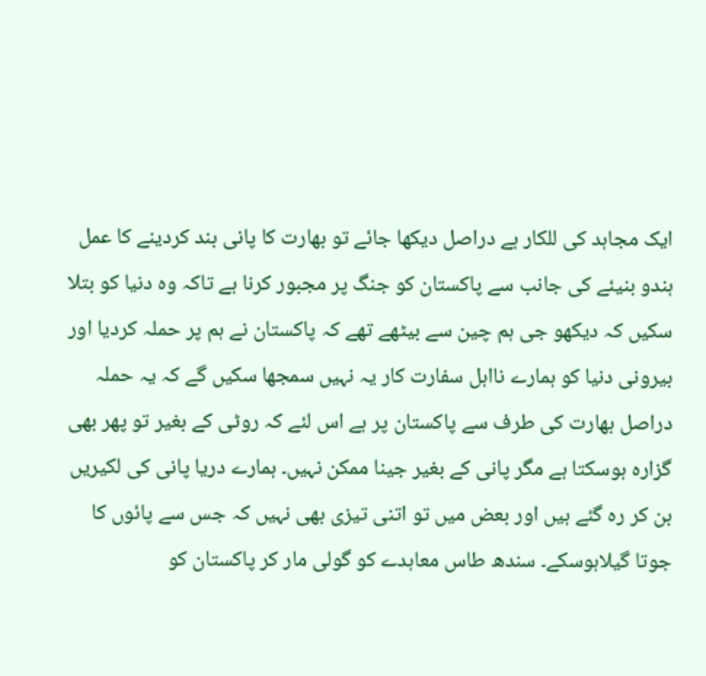ایک مجاہد کی للکار ہے دراصل دیکھا جائے تو بھارت کا پانی بند کردینے کا عمل ہندو بنیئے کی جانب سے پاکستان کو جنگ پر مجبور کرنا ہے تاکہ وہ دنیا کو بتلا سکیں کہ دیکھو جی ہم چین سے بیٹھے تھے کہ پاکستان نے ہم پر حملہ کردیا اور بیرونی دنیا کو ہمارے نااہل سفارت کار یہ نہیں سمجھا سکیں گے کہ یہ حملہ دراصل بھارت کی طرف سے پاکستان پر ہے اس لئے کہ روٹی کے بغیر تو پھر بھی گزارہ ہوسکتا ہے مگر پانی کے بغیر جینا ممکن نہیں۔ ہمارے دریا پانی کی لکیریں بن کر رہ گئے ہیں اور بعض میں تو اتنی تیزی بھی نہیں کہ جس سے پائوں کا جوتا گیلاہوسکے۔ سندھ طاس معاہدے کو گولی مار کر پاکستان کو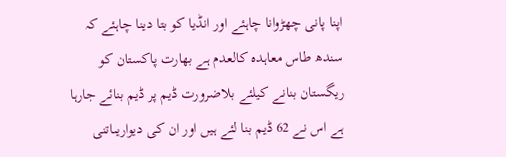اپنا پانی چھڑوانا چاہئے اور انڈیا کو بتا دینا چاہئے کہ سندھ طاس معاہدہ کالعدم ہے بھارت پاکستان کو ریگستان بنانے کیلئے بلاضرورت ڈیم پر ڈیم بنائے جارہا ہے اس نے 62 ڈیم بنا لئے ہیں اور ان کی دیواریںاتنی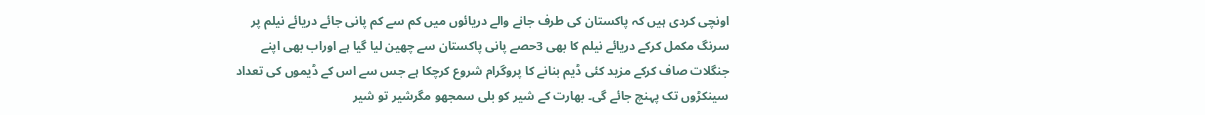اونچی کردی ہیں کہ پاکستان کی طرف جانے والے دریائوں میں کم سے کم پانی جائے دریائے نیلم پر سرنگ مکمل کرکے دریائے نیلم کا بھی 3حصے پانی پاکستان سے چھین لیا گیا ہے اوراب بھی اپنے جنگلات صاف کرکے مزید کئی ڈیم بنانے کا پروگرام شروع کرچکا ہے جس سے اس کے ڈیموں کی تعداد سینکڑوں تک پہنچ جائے گی۔ بھارت کے شیر کو بلی سمجھو مگرشیر تو شیر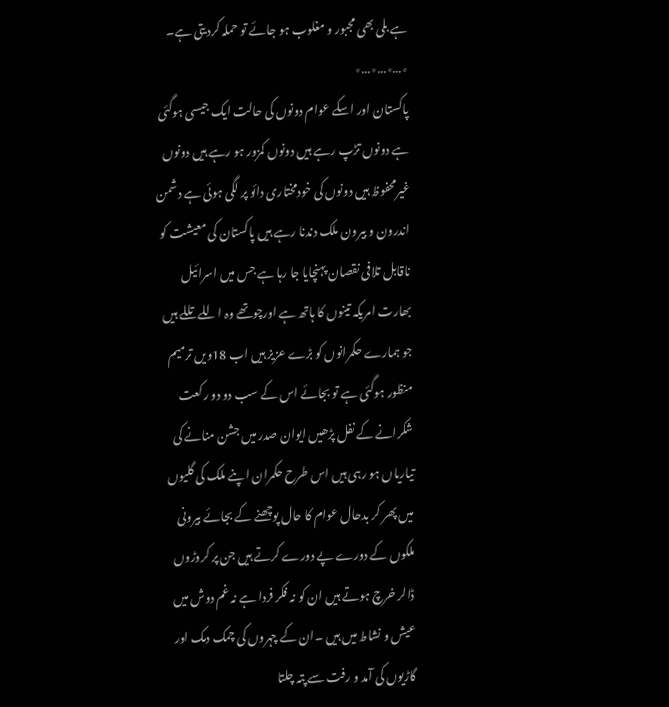ہے بلی بھی مجبور و مغلوب ہو جائے تو حملہ کردیتی ہے۔
٭…٭…٭…٭
پاکستان اور اسکے عوام دونوں کی حالت ایک جیسی ہوگئی ہے دونوں تڑپ رہے ہیں دونوں کمزور ہو رہے ہیں دونوں غیرمحفوظ ہیں دونوں کی خودمختاری دائو پر لگی ہوئی ہے دشمن اندرون و بیرون ملک دندنا رہے ہیں پاکستان کی معیشت کو ناقابل تلافی نقصان پہنچایا جا رہا ہے جس میں اسرائیل بھارت امریکہ تینوں کا ہاتھ ہے اورچوتھے وہ اللے تللے ہیں جو ہمارے حکمرانوں کو بڑے عزیز ہیں اب 18ویں ترمیم منظور ہوگئی ہے تو بجائے اس کے سب دو دو رکعت شکرانے کے نفل پڑھیں ایوان صدر میں جشن منانے کی تیاریاں ہو رہی ہیں اس طرح حکمران اپنے ملک کی گلیوں میں پھر کر بدحال عوام کا حال پوچھنے کے بجائے بیرونی ملکوں کے دورے پے دورے کرتے ہیں جن پر کروڑوں ڈالر خرچ ہوتے ہیں ان کو نہ فکر فردا ہے نہ غم دوش میں عیش و نشاط میں ہیں ۔ان کے چہروں کی چمک دمک اور گاڑیوں کی آمد و رفت سے پتہ چلتا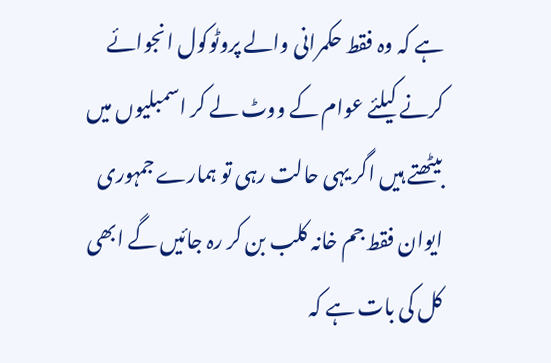ہے کہ وہ فقط حکمرانی والے پروٹوکول انجوائے کرنے کیلئے عوام کے ووٹ لے کر اسمبلیوں میں بیٹھتے ہیں اگر یہی حالت رہی تو ہمارے جمہوری ایوان فقط جم خانہ کلب بن کر رہ جائیں گے ابھی کل کی بات ہے کہ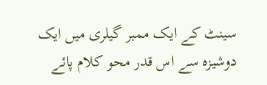سینٹ کے ایک ممبر گیلری میں ایک دوشیزہ سے اس قدر محو کلام پائے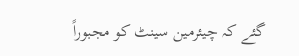گئے کہ چیئرمین سینٹ کو مجبوراً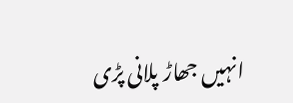انہیں جھاڑ پلانی پڑی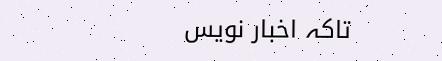تاکہ اخبار نویس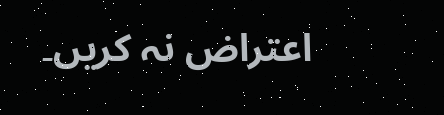اعتراض نہ کریں۔